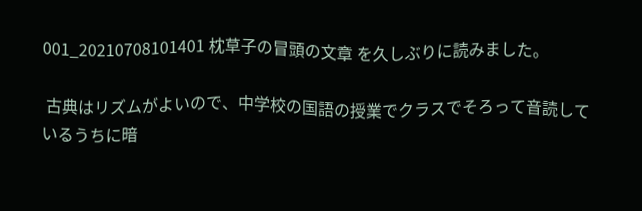001_20210708101401 枕草子の冒頭の文章 を久しぶりに読みました。

 古典はリズムがよいので、中学校の国語の授業でクラスでそろって音読しているうちに暗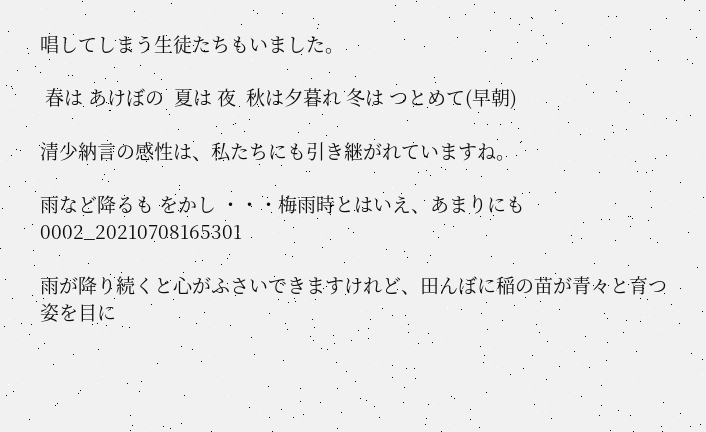唱してしまう生徒たちもいました。

 春は あけぼの  夏は 夜  秋は夕暮れ 冬は つとめて(早朝)

清少納言の感性は、私たちにも引き継がれていますね。

雨など降るも をかし ・・・梅雨時とはいえ、あまりにも0002_20210708165301

雨が降り続くと心がふさいできますけれど、田んぼに稲の苗が青々と育つ姿を目に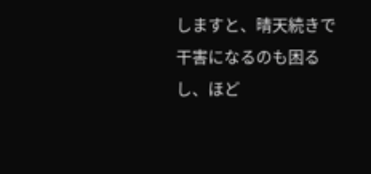しますと、晴天続きで干害になるのも困るし、ほど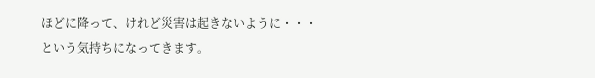ほどに降って、けれど災害は起きないように・・・という気持ちになってきます。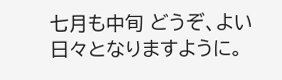七月も中旬 どうぞ、よい日々となりますように。